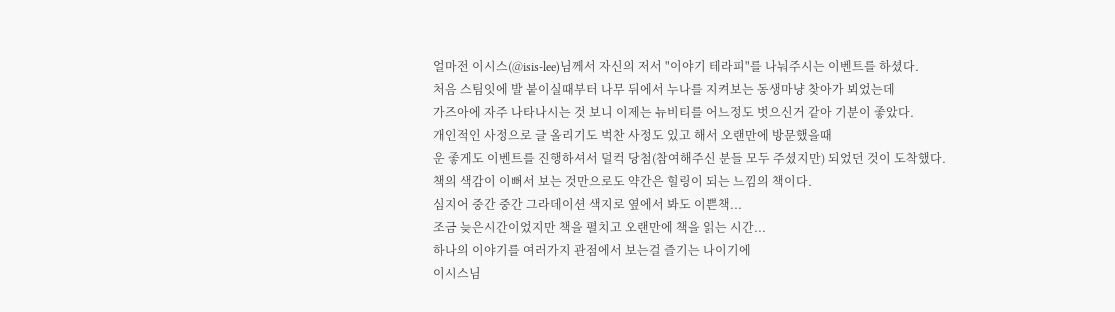얼마전 이시스(@isis-lee)님께서 자신의 저서 "이야기 테라피"를 나눠주시는 이벤트를 하셨다.
처음 스팀잇에 발 붙이실때부터 나무 뒤에서 누나를 지켜보는 동생마냥 찾아가 뵈었는데
가즈아에 자주 나타나시는 것 보니 이제는 뉴비티를 어느정도 벗으신거 같아 기분이 좋았다.
개인적인 사정으로 글 올리기도 벅찬 사정도 있고 해서 오랜만에 방문했을때
운 좋게도 이벤트를 진행하셔서 덜컥 당첨(참여해주신 분들 모두 주셨지만) 되었던 것이 도착했다.
책의 색감이 이뻐서 보는 것만으로도 약간은 힐링이 되는 느낌의 책이다.
심지어 중간 중간 그라데이션 색지로 옆에서 봐도 이쁜책...
조금 늦은시간이었지만 책을 펼치고 오랜만에 책을 읽는 시간...
하나의 이야기를 여러가지 관점에서 보는걸 즐기는 나이기에
이시스님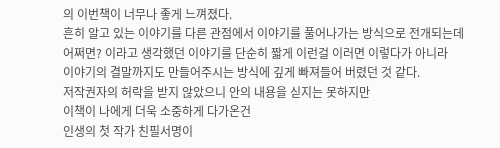의 이번책이 너무나 좋게 느껴졌다.
흔히 알고 있는 이야기를 다른 관점에서 이야기를 풀어나가는 방식으로 전개되는데
어쩌면? 이라고 생각했던 이야기를 단순히 짧게 이런걸 이러면 이렇다가 아니라
이야기의 결말까지도 만들어주시는 방식에 깊게 빠져들어 버렸던 것 같다.
저작권자의 허락을 받지 않았으니 안의 내용을 싣지는 못하지만
이책이 나에게 더욱 소중하게 다가온건
인생의 첫 작가 친필서명이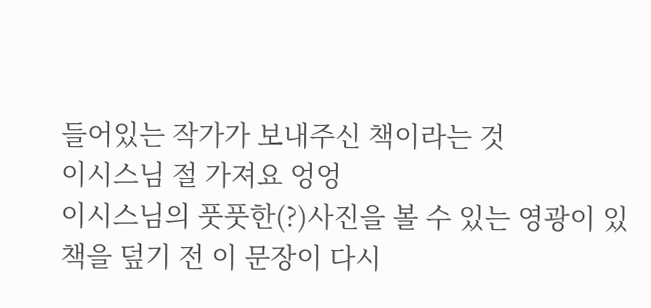들어있는 작가가 보내주신 책이라는 것
이시스님 절 가져요 엉엉
이시스님의 풋풋한(?)사진을 볼 수 있는 영광이 있
책을 덮기 전 이 문장이 다시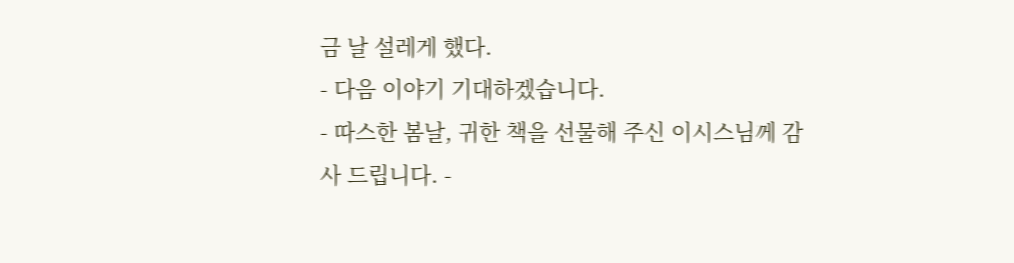금 날 설레게 했다.
- 다음 이야기 기대하겠습니다.
- 따스한 봄날, 귀한 책을 선물해 주신 이시스님께 감사 드립니다. -